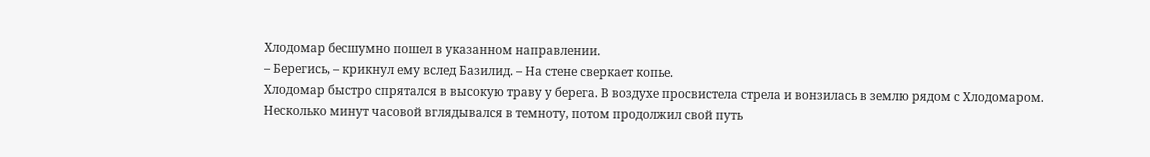Хлодомар бесшумно пошел в указанном направлении.
– Берегись, – крикнул ему вслед Базилид. – На стене сверкает копье.
Хлодомар быстро спрятался в высокую траву у берега. В воздухе просвистела стрела и вонзилась в землю рядом с Хлодомаром. Несколько минут часовой вглядывался в темноту, потом продолжил свой путь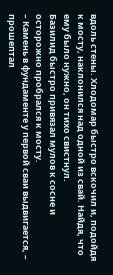вдоль стены. Хлодомар быстро вскочил и, подойдя к мосту, наклонился над одной из свай. Найдя, что ему было нужно, он тихо свистнул.
Базилид быстро привязал мулов к сосне и осторожно пробрался к мосту.
– Камень в фундаменте у первой сваи выдвигается, – прошептал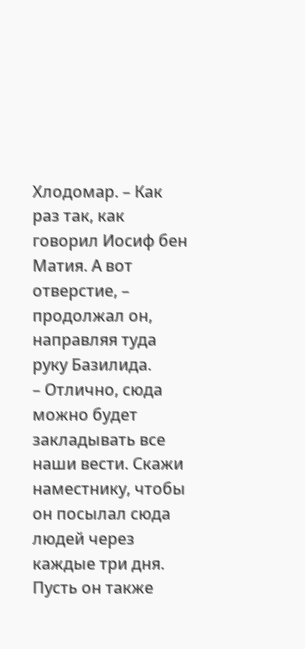Хлодомар. – Как раз так, как говорил Иосиф бен Матия. А вот отверстие, – продолжал он, направляя туда руку Базилида.
– Отлично, сюда можно будет закладывать все наши вести. Скажи наместнику, чтобы он посылал сюда людей через каждые три дня. Пусть он также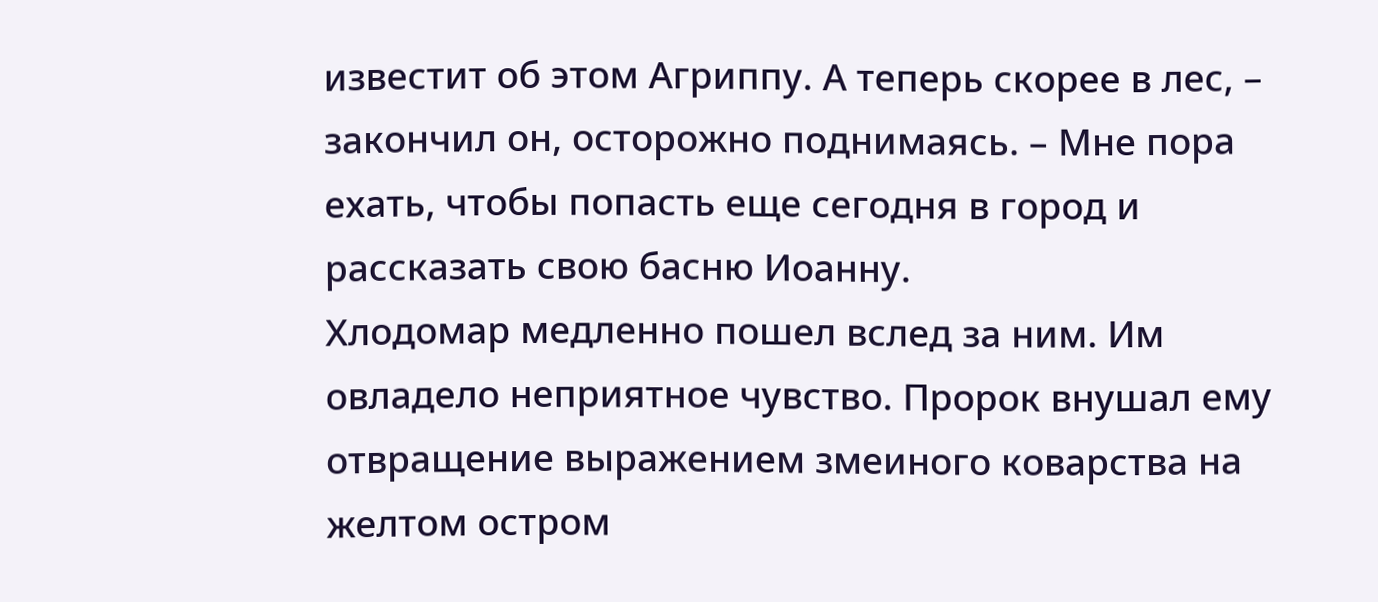известит об этом Агриппу. А теперь скорее в лес, – закончил он, осторожно поднимаясь. – Мне пора ехать, чтобы попасть еще сегодня в город и рассказать свою басню Иоанну.
Хлодомар медленно пошел вслед за ним. Им овладело неприятное чувство. Пророк внушал ему отвращение выражением змеиного коварства на желтом остром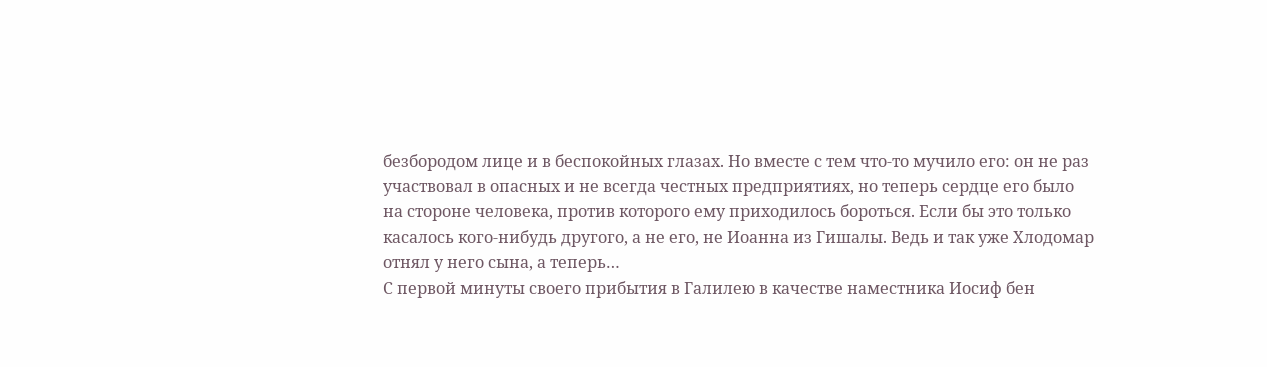безбородом лице и в беспокойных глазах. Но вместе с тем что-то мучило его: он не раз участвовал в опасных и не всегда честных предприятиях, но теперь сердце его было на стороне человека, против которого ему приходилось бороться. Если бы это только касалось кого-нибудь другого, а не его, не Иоанна из Гишалы. Ведь и так уже Хлодомар отнял у него сына, а теперь…
С первой минуты своего прибытия в Галилею в качестве наместника Иосиф бен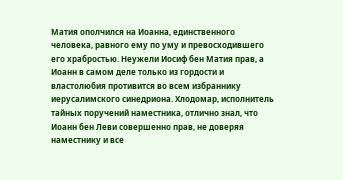Матия ополчился на Иоанна, единственного человека, равного ему по уму и превосходившего его храбростью. Неужели Иосиф бен Матия прав, а Иоанн в самом деле только из гордости и властолюбия противится во всем избраннику иерусалимского синедриона. Хлодомар, исполнитель тайных поручений наместника, отлично знал, что Иоанн бен Леви совершенно прав, не доверяя наместнику и все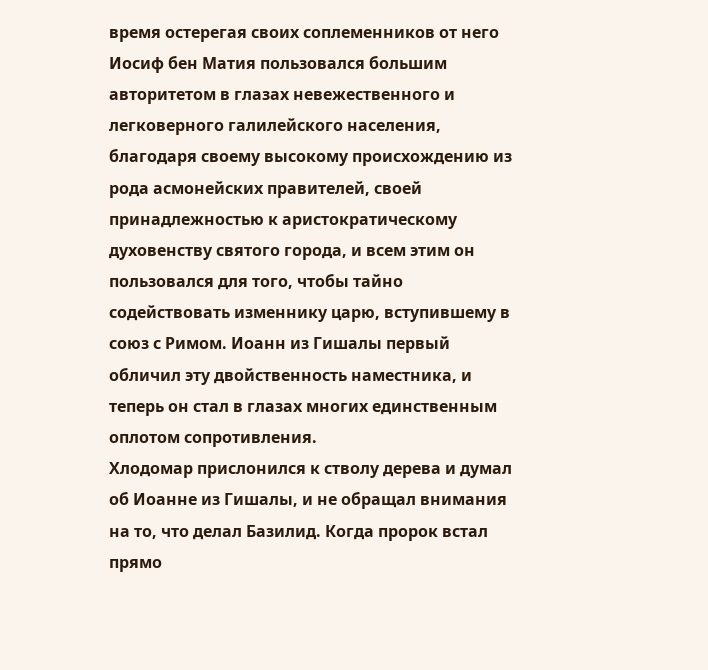время остерегая своих соплеменников от него Иосиф бен Матия пользовался большим авторитетом в глазах невежественного и легковерного галилейского населения, благодаря своему высокому происхождению из рода асмонейских правителей, своей принадлежностью к аристократическому духовенству святого города, и всем этим он пользовался для того, чтобы тайно содействовать изменнику царю, вступившему в союз с Римом. Иоанн из Гишалы первый обличил эту двойственность наместника, и теперь он стал в глазах многих единственным оплотом сопротивления.
Хлодомар прислонился к стволу дерева и думал об Иоанне из Гишалы, и не обращал внимания на то, что делал Базилид. Когда пророк встал прямо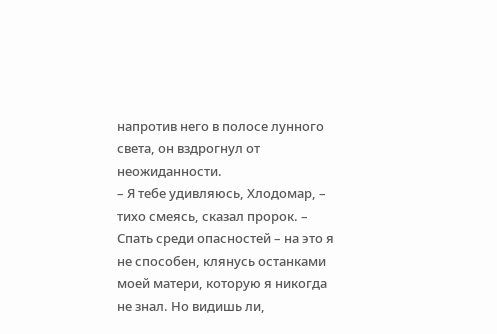напротив него в полосе лунного света, он вздрогнул от неожиданности.
– Я тебе удивляюсь, Хлодомар, – тихо смеясь, сказал пророк. – Спать среди опасностей – на это я не способен, клянусь останками моей матери, которую я никогда не знал. Но видишь ли,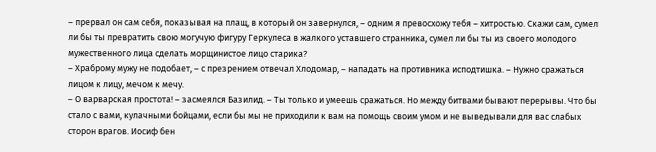– прервал он сам себя, показывая на плащ, в который он завернулся, – одним я превосхожу тебя – хитростью. Скажи сам, сумел ли бы ты превратить свою могучую фигуру Геркулеса в жалкого уставшего странника, сумел ли бы ты из своего молодого мужественного лица сделать морщинистое лицо старика?
– Храброму мужу не подобает, – с презрением отвечал Хлодомар, – нападать на противника исподтишка. – Нужно сражаться лицом к лицу, мечом к мечу.
– О варварская простота! – засмеялся Базилид. – Ты только и умеешь сражаться. Но между битвами бывают перерывы. Что бы стало с вами, кулачными бойцами, если бы мы не приходили к вам на помощь своим умом и не выведывали для вас слабых сторон врагов. Иосиф бен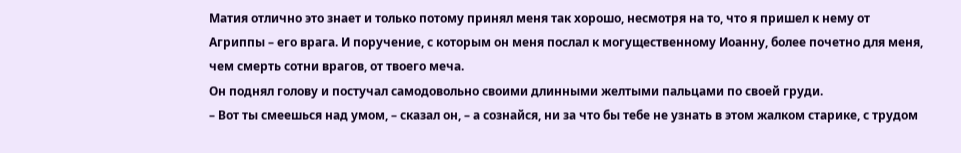Матия отлично это знает и только потому принял меня так хорошо, несмотря на то, что я пришел к нему от Агриппы – его врага. И поручение, с которым он меня послал к могущественному Иоанну, более почетно для меня, чем смерть сотни врагов, от твоего меча.
Он поднял голову и постучал самодовольно своими длинными желтыми пальцами по своей груди.
– Вот ты смеешься над умом, – сказал он, – а сознайся, ни за что бы тебе не узнать в этом жалком старике, с трудом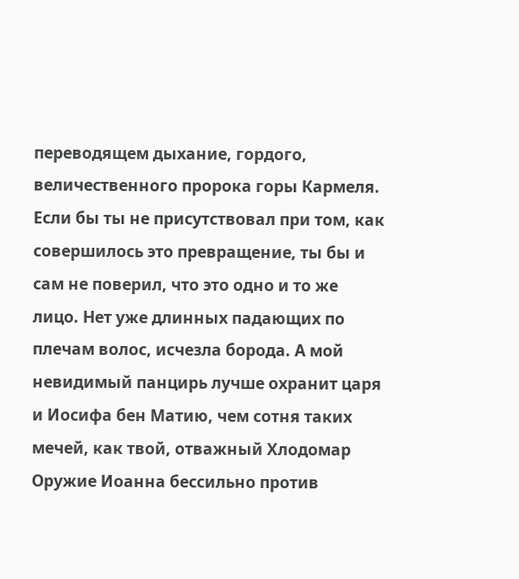переводящем дыхание, гордого, величественного пророка горы Кармеля. Если бы ты не присутствовал при том, как совершилось это превращение, ты бы и сам не поверил, что это одно и то же лицо. Нет уже длинных падающих по плечам волос, исчезла борода. А мой невидимый панцирь лучше охранит царя и Иосифа бен Матию, чем сотня таких мечей, как твой, отважный Хлодомар Оружие Иоанна бессильно против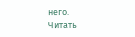него.
Читать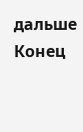дальше
Конец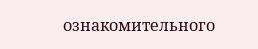ознакомительного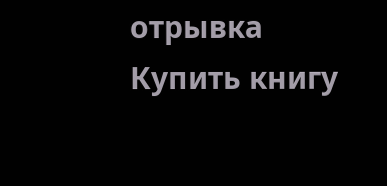отрывка
Купить книгу